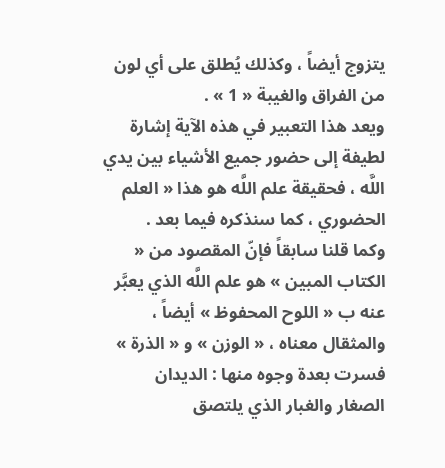يتزوج أيضاً ، وكذلك يُطلق على أي لون من الفراق والغيبة « 1 » .
ويعد هذا التعبير في هذه الآية إشارة لطيفة إلى حضور جميع الأشياء بين يدي اللَّه ، فحقيقة علم اللَّه هو هذا « العلم الحضوري ، كما سنذكره فيما بعد .
وكما قلنا سابقاً فإنّ المقصود من « الكتاب المبين » هو علم اللَّه الذي يعبَّر عنه ب « اللوح المحفوظ » أيضاً ، والمثقال معناه ، « الوزن » و « الذرة » فسرت بعدة وجوه منها : الديدان الصغار والغبار الذي يلتصق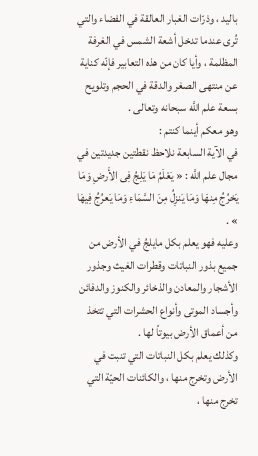باليد ، وذرّات الغبار العالقة في الفضاء والتي تُرى عندما تدخل أشعة الشمس في الغرفة المظلمة ، وأيا كان من هذه التعابير فإنّه كناية عن منتهى الصغر والدقة في الحجم وتلويح بسعة علم اللَّه سبحانه وتعالى .
وهو معكم أينما كنتم :
في الآية السابعة نلاحظ نقطتين جديدتين في مجال علم اللَّه : « يَعْلَمُ مَا يَلِجُ فِى الأَرضِ وَمَا يَخرُجُ مِنهَا وَمَا يَنزِلُ مِنَ السَّمَاءِ وَمَا يَعرُجُ فِيهَا » .
وعليه فهو يعلم بكل مايلجُ في الأرض من جميع بذور النباتات وقطرات الغيث وجذور الأشجار والمعادن والذخائر والكنوز والدفائن وأجساد الموتى وأنواع الحشرات التي تتخذ من أعماق الأرض بيوتاً لها .
وكذلك يعلم بكل النباتات التي تنبت في الأرض وتخرج منها ، والكائنات الحيّة التي تخرج منها ،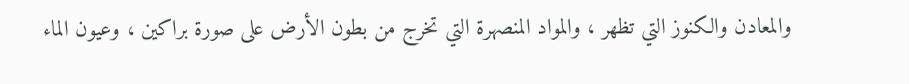والمعادن والكنوز التي تظهر ، والمواد المنصهرة التي تخرج من بطون الأرض على صورة براكين ، وعيون الماء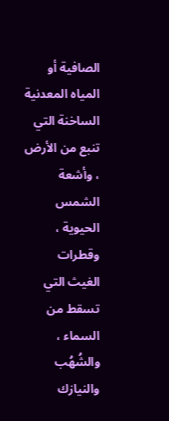الصافية أو المياه المعدنية الساخنة التي تنبع من الأرض ، وأشعة الشمس الحيوية ، وقطرات الغيث التي تسقط من السماء ، والشُهُب والنيازك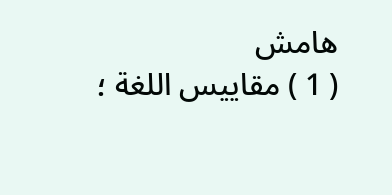هامش
( 1 ) مقاييس اللغة ؛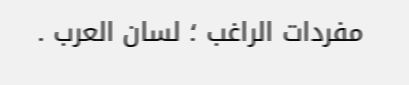مفردات الراغب ؛ لسان العرب .